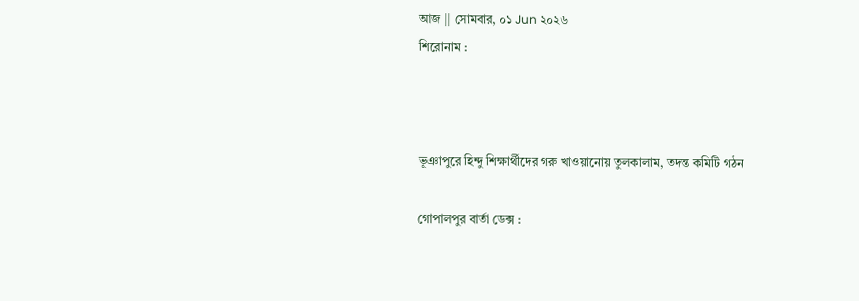আজ || সোমবার, ০১ Jun ২০২৬
শিরোনাম :



ভূঞাপুরে হিন্দু শিক্ষার্থীদের গরু খাওয়ানোয় তুলকালাম, তদন্ত কমিটি গঠন

গোপালপুর বার্তা ডেক্স :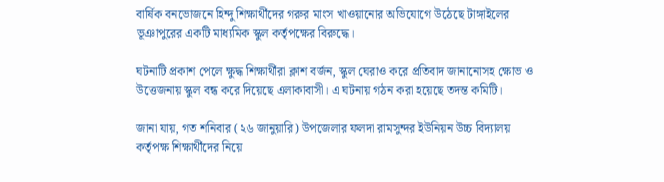বার্ষিক বনভোজনে হিন্দু শিক্ষার্থীদের গরুর মাংস খাওয়ানোর অভিযোগে উঠেছে টাঙ্গাইলের ভূঞাপুরের একটি মাধ্যমিক স্কুল কর্তৃপক্ষের বিরুদ্ধে।

ঘটনাটি প্রকাশ পেলে ক্ষুদ্ধ শিক্ষার্থীরা ক্লাশ বর্জন, স্কুল ঘেরাও করে প্রতিবাদ জানানোসহ ক্ষোভ ও উত্তেজনায় স্কুল বন্ধ করে দিয়েছে এলাকাবাসী। এ ঘটনায় গঠন করা হয়েছে তদন্ত কমিটি।

জানা যায়, গত শনিবার (২৬ জানুয়ারি) উপজেলার ফলদা রামসুন্দর ইউনিয়ন উচ্চ বিদ্যালয় কর্তৃপক্ষ শিক্ষার্থীদের নিয়ে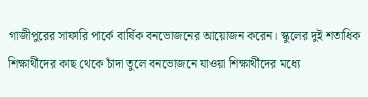গাজীপুরের সাফারি পার্কে বার্ষিক বনভোজনের আয়োজন করেন। স্কুলের দুই শতাধিক শিক্ষার্থীদের কাছ থেকে চাঁদা তুলে বনভোজনে যাওয়া শিক্ষার্থীদের মধ্যে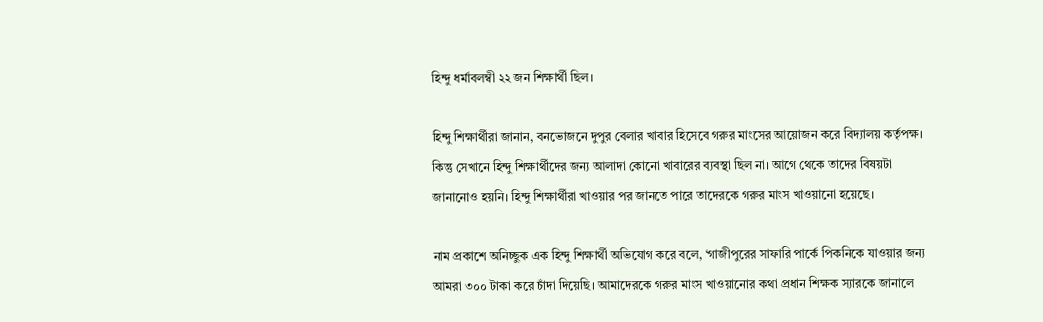হিন্দু ধর্মাবলম্বী ২২ জন শিক্ষার্থী ছিল।

হিন্দু শিক্ষার্থীরা জানান, বনভোজনে দুপুর বেলার খাবার হিসেবে গরুর মাংসের আয়োজন করে বিদ্যালয় কর্তৃপক্ষ। কিন্তু সেখানে হিন্দু শিক্ষার্থীদের জন্য আলাদা কোনো খাবারের ব্যবস্থা ছিল না। আগে থেকে তাদের বিষয়টা জানানোও হয়নি। হিন্দু শিক্ষার্থীরা খাওয়ার পর জানতে পারে তাদেরকে গরুর মাংস খাওয়ানো হয়েছে।

নাম প্রকাশে অনিচ্ছুক এক হিন্দু শিক্ষার্থী অভিযোগ করে বলে, ‘গাজীপুরের সাফারি পার্কে পিকনিকে যাওয়ার জন্য আমরা ৩০০ টাকা করে চাঁদা দিয়েছি। আমাদেরকে গরুর মাংস খাওয়ানোর কথা প্রধান শিক্ষক স্যারকে জানালে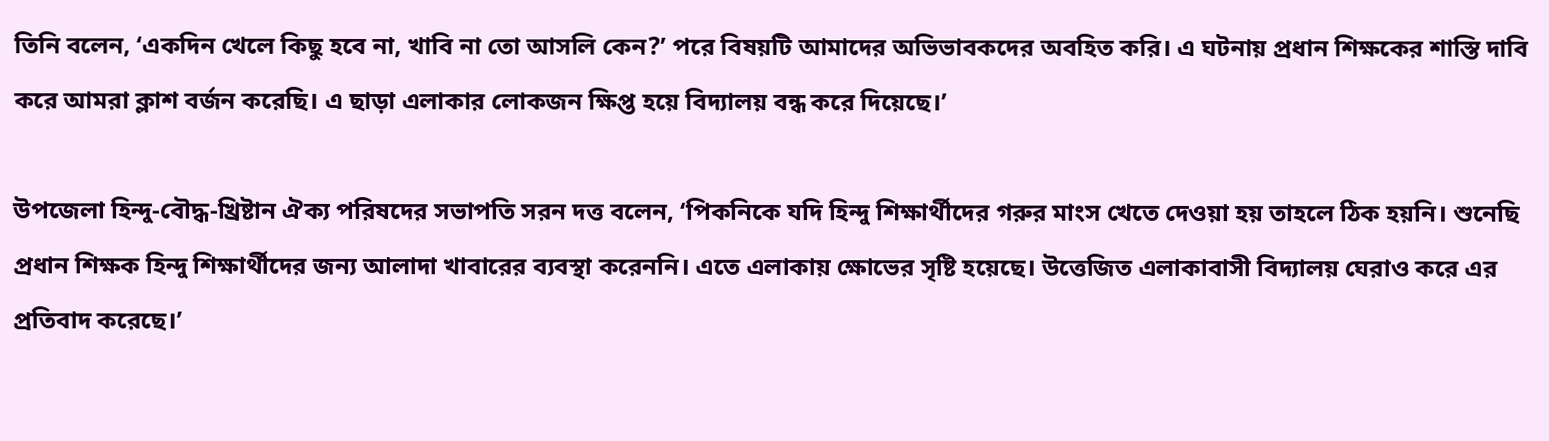তিনি বলেন, ‘একদিন খেলে কিছু হবে না, খাবি না তো আসলি কেন?’ পরে বিষয়টি আমাদের অভিভাবকদের অবহিত করি। এ ঘটনায় প্রধান শিক্ষকের শাস্তি দাবি করে আমরা ক্লাশ বর্জন করেছি। এ ছাড়া এলাকার লোকজন ক্ষিপ্ত হয়ে বিদ্যালয় বন্ধ করে দিয়েছে।’

উপজেলা হিন্দু-বৌদ্ধ-খ্রিষ্টান ঐক্য পরিষদের সভাপতি সরন দত্ত বলেন, ‘পিকনিকে যদি হিন্দু শিক্ষার্থীদের গরুর মাংস খেতে দেওয়া হয় তাহলে ঠিক হয়নি। শুনেছি প্রধান শিক্ষক হিন্দু শিক্ষার্থীদের জন্য আলাদা খাবারের ব্যবস্থা করেননি। এতে এলাকায় ক্ষোভের সৃষ্টি হয়েছে। উত্তেজিত এলাকাবাসী বিদ্যালয় ঘেরাও করে এর প্রতিবাদ করেছে।’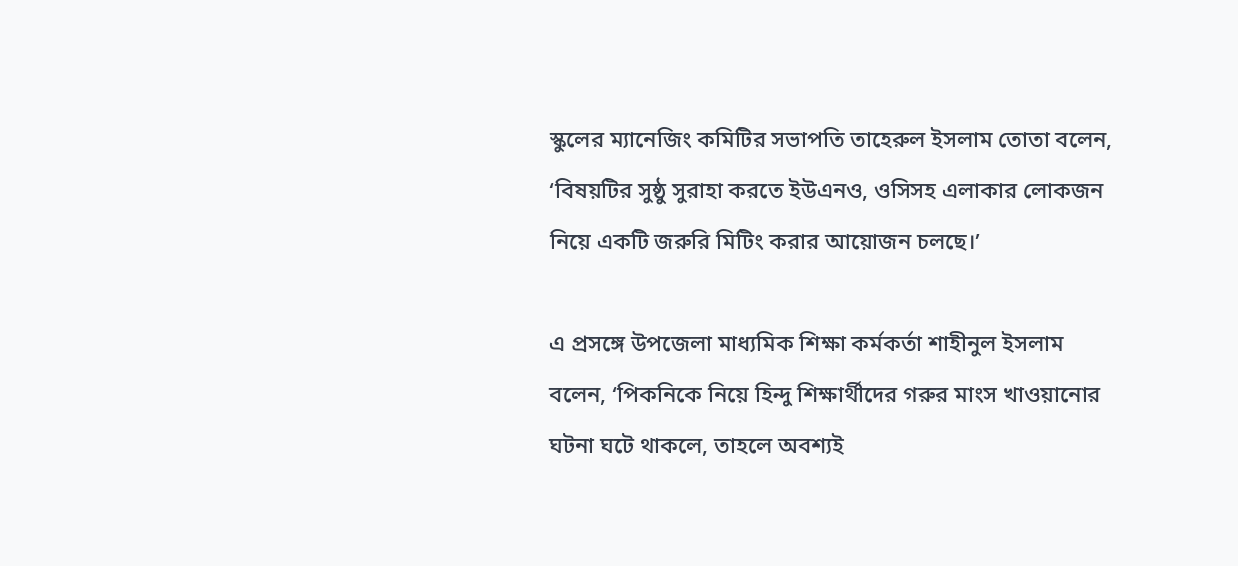স্কুলের ম্যানেজিং কমিটির সভাপতি তাহেরুল ইসলাম তোতা বলেন, ‘বিষয়টির সুষ্ঠু সুরাহা করতে ইউএনও, ওসিসহ এলাকার লোকজন নিয়ে একটি জরুরি মিটিং করার আয়োজন চলছে।’

এ প্রসঙ্গে উপজেলা মাধ্যমিক শিক্ষা কর্মকর্তা শাহীনুল ইসলাম বলেন, ‘পিকনিকে নিয়ে হিন্দু শিক্ষার্থীদের গরুর মাংস খাওয়ানোর ঘটনা ঘটে থাকলে, তাহলে অবশ্যই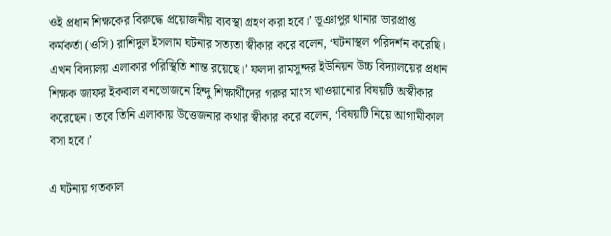ওই প্রধান শিক্ষকের বিরুদ্ধে প্রয়োজনীয় ব্যবস্থা গ্রহণ করা হবে।’ ভূঞাপুর থানার ভারপ্রাপ্ত কর্মকর্তা (ওসি) রাশিদুল ইসলাম ঘটনার সত্যতা স্বীকার করে বলেন, ‘ঘটনাস্থল পরিদর্শন করেছি। এখন বিদ্যালয় এলাকার পরিস্থিতি শান্ত রয়েছে।’ ফলদা রামসুন্দর ইউনিয়ন উচ্চ বিদ্যালয়ের প্রধান শিক্ষক জাফর ইকবাল বনভোজনে হিন্দু শিক্ষার্থীদের গরুর মাংস খাওয়ানোর বিষয়টি অস্বীকার করেছেন। তবে তিনি এলাকায় উত্তেজনার কথার স্বীকার করে বলেন, ‘বিষয়টি নিয়ে আগামীকাল বসা হবে।’

এ ঘটনায় গতকাল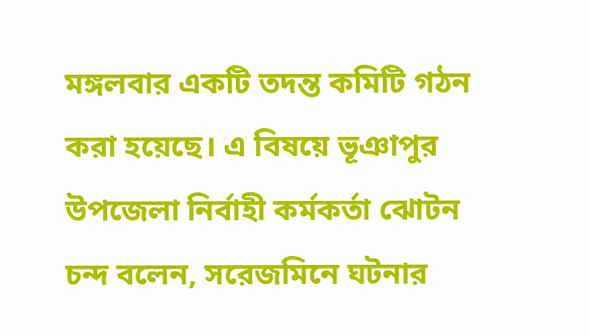মঙ্গলবার একটি তদন্ত কমিটি গঠন করা হয়েছে। এ বিষয়ে ভূঞাপুর উপজেলা নির্বাহী কর্মকর্তা ঝোটন চন্দ বলেন, সরেজমিনে ঘটনার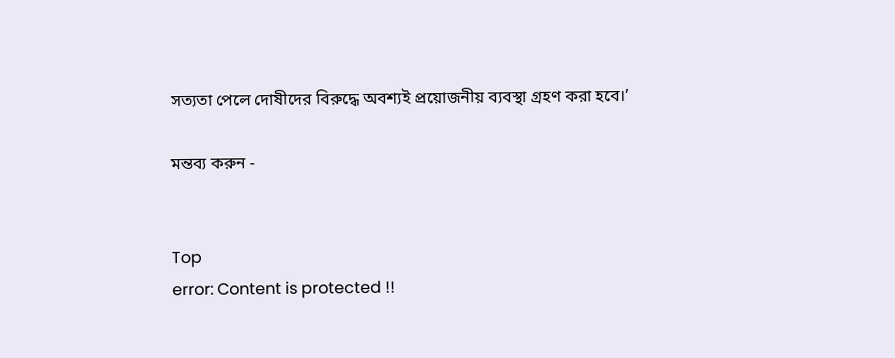সত্যতা পেলে দোষীদের বিরুদ্ধে অবশ্যই প্রয়োজনীয় ব্যবস্থা গ্রহণ করা হবে।’

মন্তব্য করুন -


Top
error: Content is protected !!